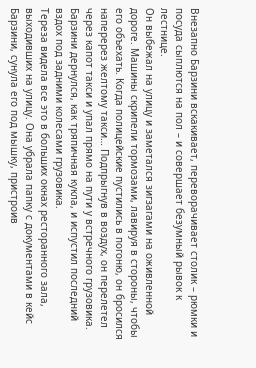Внезапно Барзини вскакивает, переворачивает столик – рюмки и посуда сыплются на пол – и совершает безумный рывок к лестнице.
Он выбежал на улицу и заметался зигзагами на оживленной дороге. Машины скрипели тормозами, лавируя в стороны, чтобы его объехать. Когда полицейские пустились в погоню, он бросился наперерез желтому такси… Подпрыгнув в воздух, он перелетел через капот такси и упал прямо на пути у встречного грузовика. Барзини дернулся, как тряпичная кукла, и испустил последний вздох под задними колесами грузовика.
Тереза видела все это в больших окнах ресторанного зала, выходивших на улицу. Она убрала папку с документами в кейс Барзини, сунула его под мышку, пристроив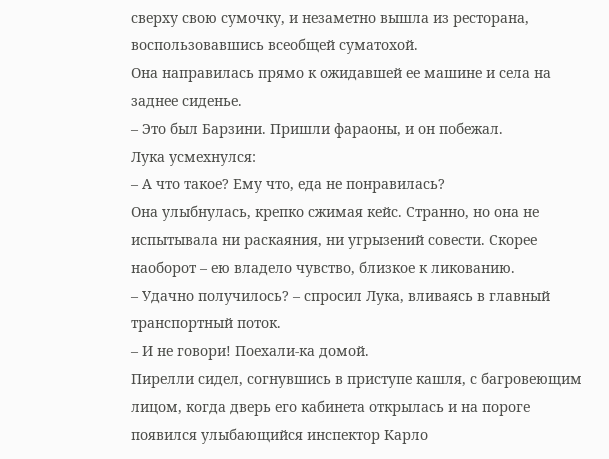сверху свою сумочку, и незаметно вышла из ресторана, воспользовавшись всеобщей суматохой.
Она направилась прямо к ожидавшей ее машине и села на заднее сиденье.
– Это был Барзини. Пришли фараоны, и он побежал.
Лука усмехнулся:
– А что такое? Ему что, еда не понравилась?
Она улыбнулась, крепко сжимая кейс. Странно, но она не испытывала ни раскаяния, ни угрызений совести. Скорее наоборот – ею владело чувство, близкое к ликованию.
– Удачно получилось? – спросил Лука, вливаясь в главный транспортный поток.
– И не говори! Поехали-ка домой.
Пирелли сидел, согнувшись в приступе кашля, с багровеющим лицом, когда дверь его кабинета открылась и на пороге появился улыбающийся инспектор Карло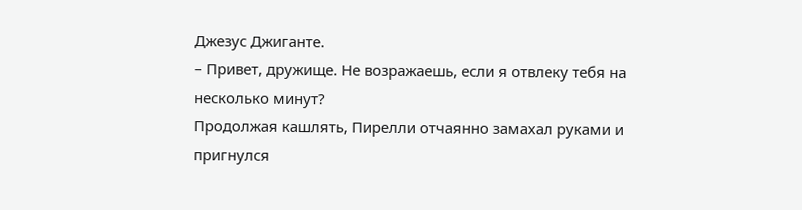Джезус Джиганте.
– Привет, дружище. Не возражаешь, если я отвлеку тебя на несколько минут?
Продолжая кашлять, Пирелли отчаянно замахал руками и пригнулся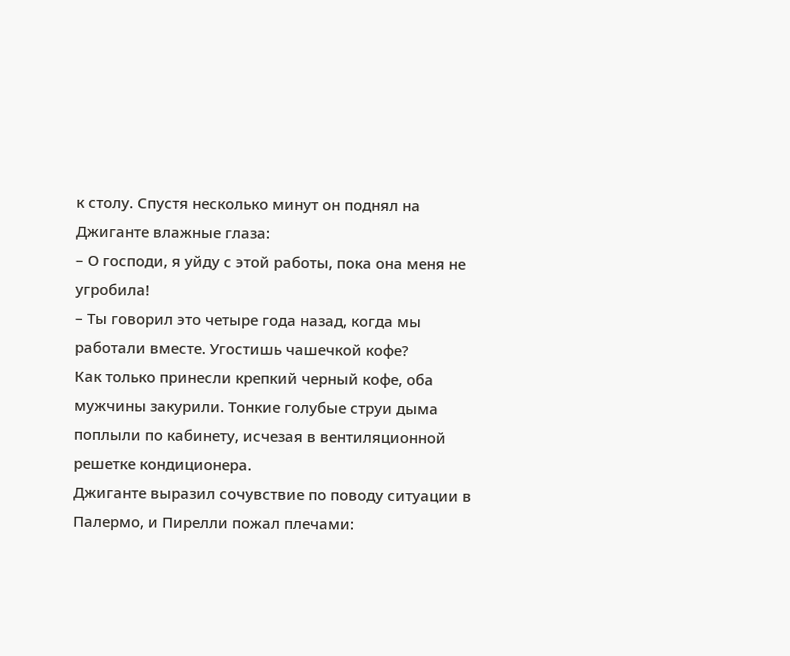к столу. Спустя несколько минут он поднял на Джиганте влажные глаза:
– О господи, я уйду с этой работы, пока она меня не угробила!
– Ты говорил это четыре года назад, когда мы работали вместе. Угостишь чашечкой кофе?
Как только принесли крепкий черный кофе, оба мужчины закурили. Тонкие голубые струи дыма поплыли по кабинету, исчезая в вентиляционной решетке кондиционера.
Джиганте выразил сочувствие по поводу ситуации в Палермо, и Пирелли пожал плечами: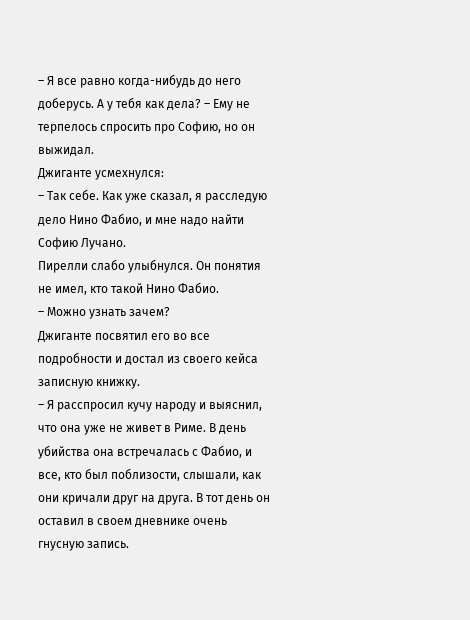– Я все равно когда-нибудь до него доберусь. А у тебя как дела? – Ему не терпелось спросить про Софию, но он выжидал.
Джиганте усмехнулся:
– Так себе. Как уже сказал, я расследую дело Нино Фабио, и мне надо найти Софию Лучано.
Пирелли слабо улыбнулся. Он понятия не имел, кто такой Нино Фабио.
– Можно узнать зачем?
Джиганте посвятил его во все подробности и достал из своего кейса записную книжку.
– Я расспросил кучу народу и выяснил, что она уже не живет в Риме. В день убийства она встречалась с Фабио, и все, кто был поблизости, слышали, как они кричали друг на друга. В тот день он оставил в своем дневнике очень гнусную запись.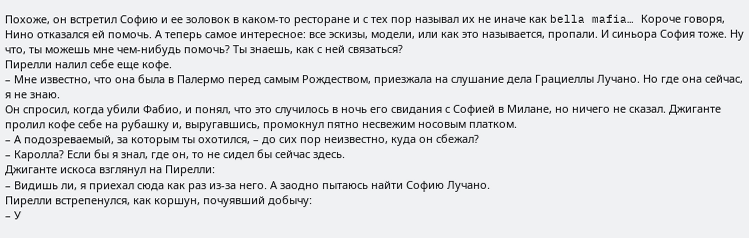Похоже, он встретил Софию и ее золовок в каком-то ресторане и с тех пор называл их не иначе как bella mafia… Короче говоря, Нино отказался ей помочь. А теперь самое интересное: все эскизы, модели, или как это называется, пропали. И синьора София тоже. Ну что, ты можешь мне чем-нибудь помочь? Ты знаешь, как с ней связаться?
Пирелли налил себе еще кофе.
– Мне известно, что она была в Палермо перед самым Рождеством, приезжала на слушание дела Грациеллы Лучано. Но где она сейчас, я не знаю.
Он спросил, когда убили Фабио, и понял, что это случилось в ночь его свидания с Софией в Милане, но ничего не сказал. Джиганте пролил кофе себе на рубашку и, выругавшись, промокнул пятно несвежим носовым платком.
– А подозреваемый, за которым ты охотился, – до сих пор неизвестно, куда он сбежал?
– Каролла? Если бы я знал, где он, то не сидел бы сейчас здесь.
Джиганте искоса взглянул на Пирелли:
– Видишь ли, я приехал сюда как раз из-за него. А заодно пытаюсь найти Софию Лучано.
Пирелли встрепенулся, как коршун, почуявший добычу:
– У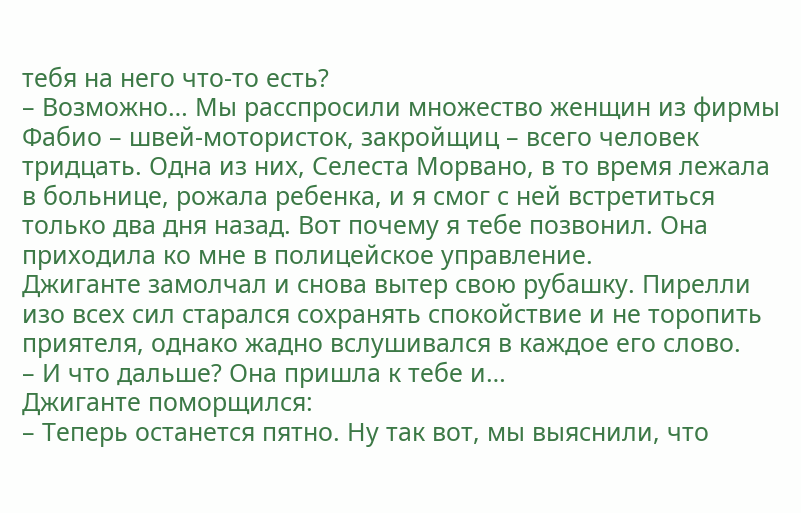тебя на него что-то есть?
– Возможно… Мы расспросили множество женщин из фирмы Фабио – швей-мотористок, закройщиц – всего человек тридцать. Одна из них, Селеста Морвано, в то время лежала в больнице, рожала ребенка, и я смог с ней встретиться только два дня назад. Вот почему я тебе позвонил. Она приходила ко мне в полицейское управление.
Джиганте замолчал и снова вытер свою рубашку. Пирелли изо всех сил старался сохранять спокойствие и не торопить приятеля, однако жадно вслушивался в каждое его слово.
– И что дальше? Она пришла к тебе и…
Джиганте поморщился:
– Теперь останется пятно. Ну так вот, мы выяснили, что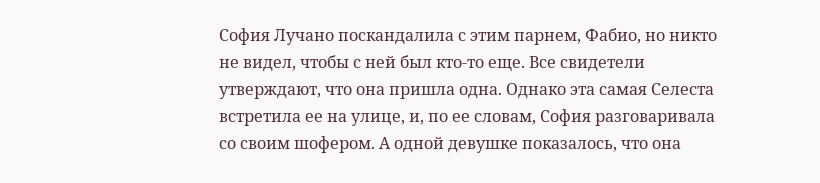София Лучано поскандалила с этим парнем, Фабио, но никто не видел, чтобы с ней был кто-то еще. Все свидетели утверждают, что она пришла одна. Однако эта самая Селеста встретила ее на улице, и, по ее словам, София разговаривала со своим шофером. А одной девушке показалось, что она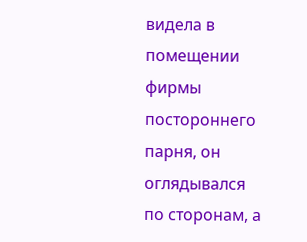видела в помещении фирмы постороннего парня, он оглядывался по сторонам, а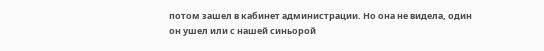потом зашел в кабинет администрации. Но она не видела, один он ушел или с нашей синьорой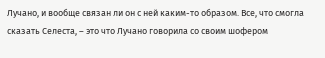Лучано, и вообще связан ли он с ней каким-то образом. Все, что смогла сказать Селеста, – это что Лучано говорила со своим шофером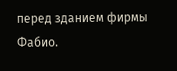перед зданием фирмы Фабио.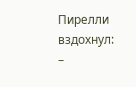Пирелли вздохнул:
–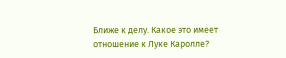Ближе к делу. Какое это имеет отношение к Луке Каролле?